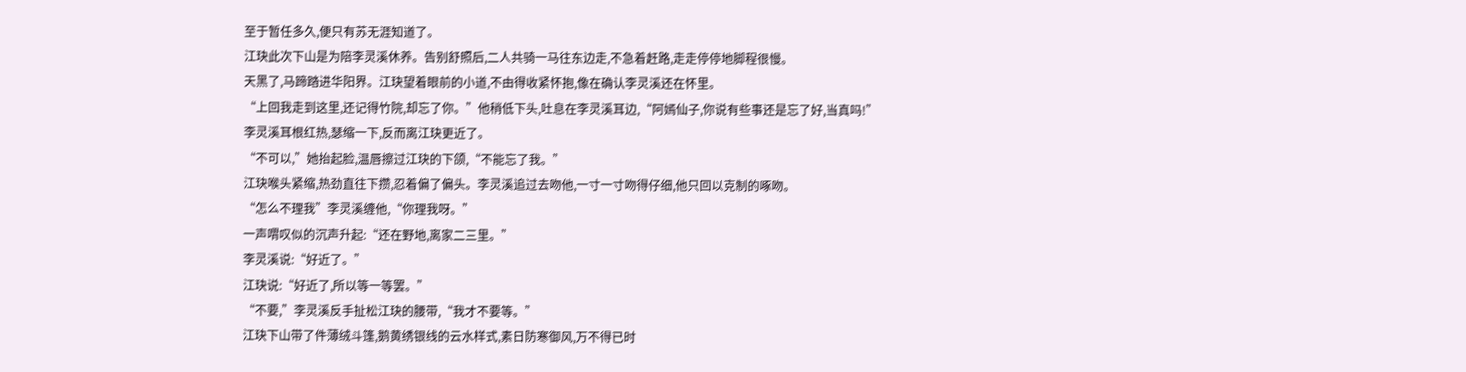至于暂任多久,便只有苏无涯知道了。
江玦此次下山是为陪李灵溪休养。告别舒照后,二人共骑一马往东边走,不急着赶路,走走停停地脚程很慢。
天黑了,马蹄踏进华阳界。江玦望着眼前的小道,不由得收紧怀抱,像在确认李灵溪还在怀里。
“上回我走到这里,还记得竹院,却忘了你。”他稍低下头,吐息在李灵溪耳边,“阿嫣仙子,你说有些事还是忘了好,当真吗!”
李灵溪耳根红热,瑟缩一下,反而离江玦更近了。
“不可以,”她抬起脸,温唇擦过江玦的下颌,“不能忘了我。”
江玦喉头紧缩,热劲直往下攒,忍着偏了偏头。李灵溪追过去吻他,一寸一寸吻得仔细,他只回以克制的啄吻。
“怎么不理我”李灵溪缠他,“你理我呀。”
一声喟叹似的沉声升起:“还在野地,离家二三里。”
李灵溪说:“好近了。”
江玦说:“好近了,所以等一等罢。”
“不要,”李灵溪反手扯松江玦的腰带,“我才不要等。”
江玦下山带了件薄绒斗篷,鹅黄绣银线的云水样式,素日防寒御风,万不得已时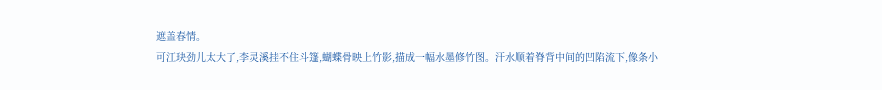遮盖春情。
可江玦劲儿太大了,李灵溪挂不住斗篷,蝴蝶骨映上竹影,描成一幅水墨修竹图。汗水顺着脊背中间的凹陷流下,像条小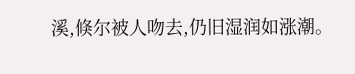溪,倏尔被人吻去,仍旧湿润如涨潮。